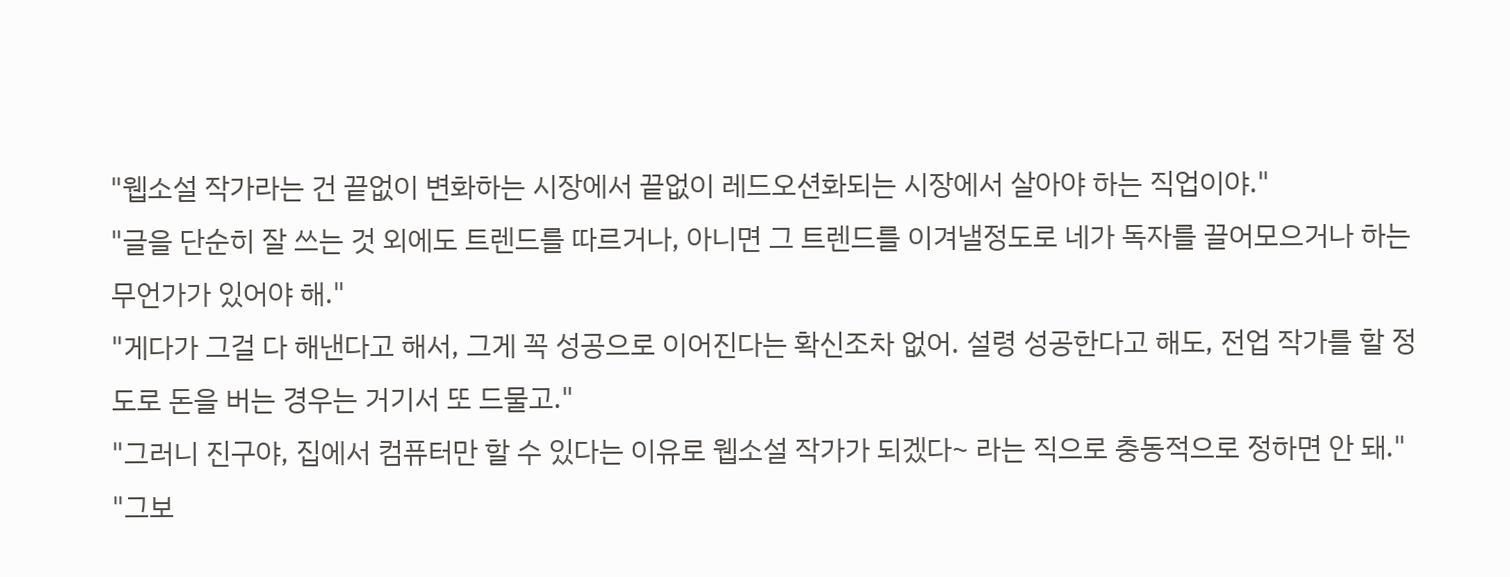"웹소설 작가라는 건 끝없이 변화하는 시장에서 끝없이 레드오션화되는 시장에서 살아야 하는 직업이야."
"글을 단순히 잘 쓰는 것 외에도 트렌드를 따르거나, 아니면 그 트렌드를 이겨낼정도로 네가 독자를 끌어모으거나 하는 무언가가 있어야 해."
"게다가 그걸 다 해낸다고 해서, 그게 꼭 성공으로 이어진다는 확신조차 없어. 설령 성공한다고 해도, 전업 작가를 할 정도로 돈을 버는 경우는 거기서 또 드물고."
"그러니 진구야, 집에서 컴퓨터만 할 수 있다는 이유로 웹소설 작가가 되겠다~ 라는 직으로 충동적으로 정하면 안 돼."
"그보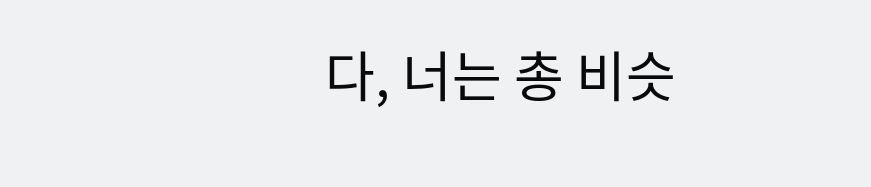다, 너는 총 비슷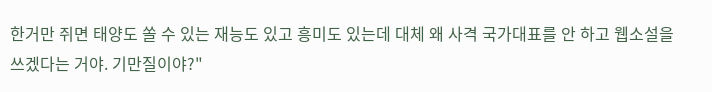한거만 쥐면 태양도 쏠 수 있는 재능도 있고 흥미도 있는데 대체 왜 사격 국가대표를 안 하고 웹소설을 쓰겠다는 거야. 기만질이야?"